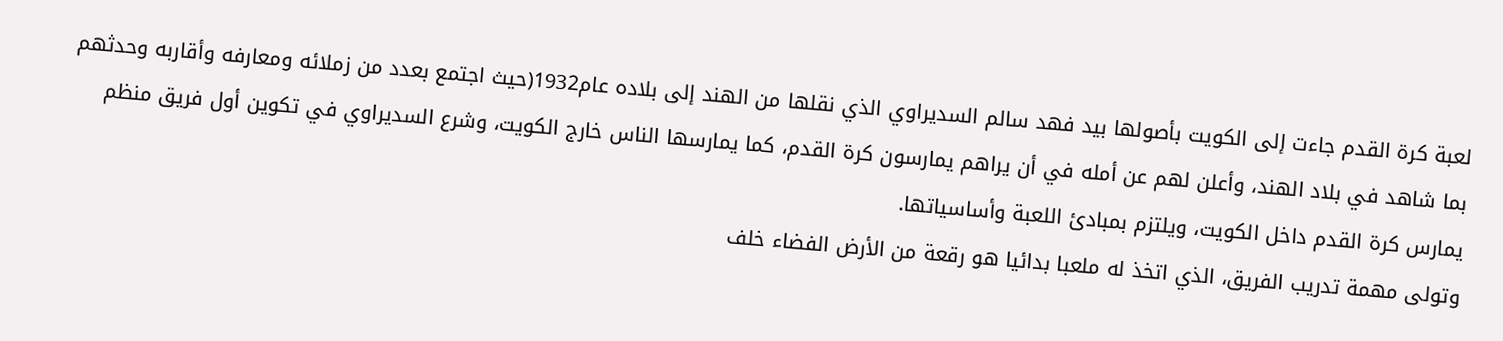لعبة كرة القدم جاءت إلى الكويت بأصولها بيد فهد سالم السديراوي الذي نقلها من الهند إلى بلاده عام1932(حيث اجتمع بعدد من زملائه ومعارفه وأقاربه وحدثهم بما شاهد في بلاد الهند، وأعلن لهم عن أمله في أن يراهم يمارسون كرة القدم، كما يمارسها الناس خارج الكويت، وشرع السديراوي في تكوين أول فريق منظم يمارس كرة القدم داخل الكويت، ويلتزم بمبادئ اللعبة وأساسياتها.
وتولى مهمة تدريب الفريق، الذي اتخذ له ملعبا بدائيا هو رقعة من الأرض الفضاء خلف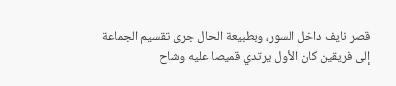قصر نايف داخل السور، وبطبيعة الحال جرى تقسيم الجماعة إلى فريقين كان الأول يرتدي قميصا عليه وشاح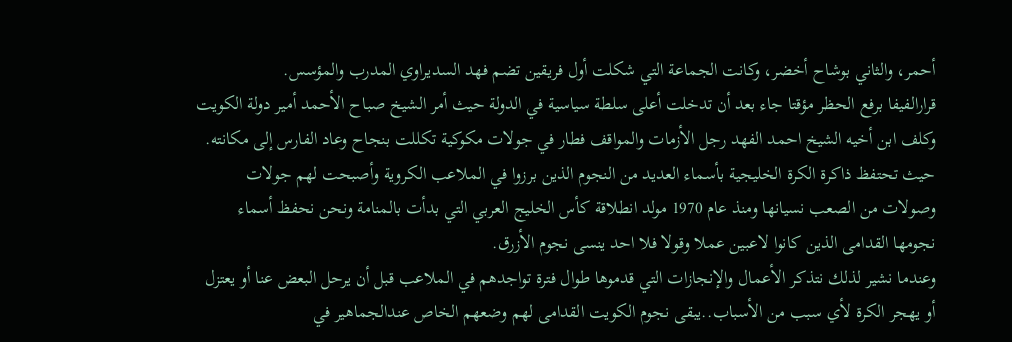أحمر، والثاني بوشاح أخضر، وكانت الجماعة التي شكلت أول فريقين تضم فهد السديراوي المدرب والمؤسس.
قرارالفيفا برفع الحظر مؤقتا جاء بعد أن تدخلت أعلى سلطة سياسية في الدولة حيث أمر الشيخ صباح الأحمد أمير دولة الكويت وكلف ابن أخيه الشيخ احمد الفهد رجل الأزمات والمواقف فطار في جولات مكوكية تكللت بنجاح وعاد الفارس إلى مكانته.
حيث تحتفظ ذاكرة الكرة الخليجية بأسماء العديد من النجوم الذين برزوا في الملاعب الكروية وأصبحت لهم جولات وصولات من الصعب نسيانها ومنذ عام 1970 مولد انطلاقة كأس الخليج العربي التي بدأت بالمنامة ونحن نحفظ أسماء نجومها القدامى الذين كانوا لاعبين عملا وقولا فلا احد ينسى نجوم الأزرق.
وعندما نشير لذلك نتذكر الأعمال والإنجازات التي قدموها طوال فترة تواجدهم في الملاعب قبل أن يرحل البعض عنا أو يعتزل أو يهجر الكرة لأي سبب من الأسباب..يبقى نجوم الكويت القدامى لهم وضعهم الخاص عندالجماهير في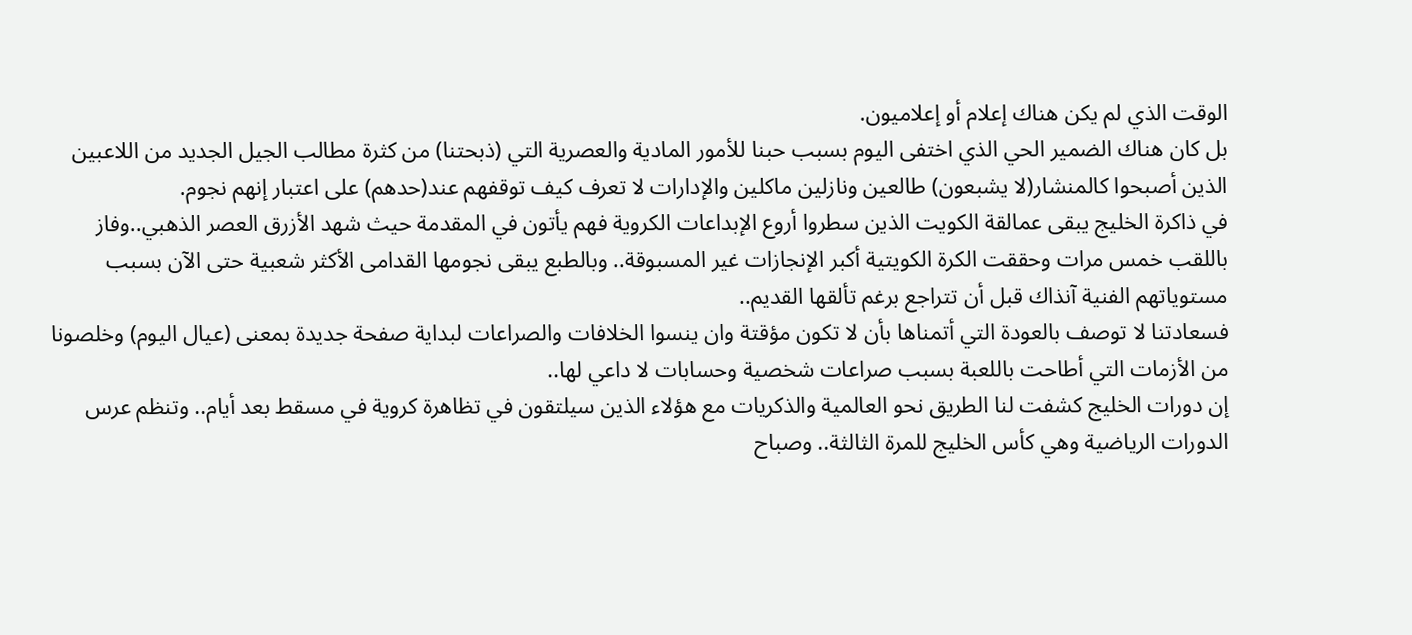الوقت الذي لم يكن هناك إعلام أو إعلاميون.
بل كان هناك الضمير الحي الذي اختفى اليوم بسبب حبنا للأمور المادية والعصرية التي (ذبحتنا) من كثرة مطالب الجيل الجديد من اللاعبين الذين أصبحوا كالمنشار(لا يشبعون) طالعين ونازلين ماكلين والإدارات لا تعرف كيف توقفهم عند(حدهم) على اعتبار إنهم نجوم.
في ذاكرة الخليج يبقى عمالقة الكويت الذين سطروا أروع الإبداعات الكروية فهم يأتون في المقدمة حيث شهد الأزرق العصر الذهبي..وفاز باللقب خمس مرات وحققت الكرة الكويتية أكبر الإنجازات غير المسبوقة.. وبالطبع يبقى نجومها القدامى الأكثر شعبية حتى الآن بسبب مستوياتهم الفنية آنذاك قبل أن تتراجع برغم تألقها القديم..
فسعادتنا لا توصف بالعودة التي أتمناها بأن لا تكون مؤقتة وان ينسوا الخلافات والصراعات لبداية صفحة جديدة بمعنى (عيال اليوم) وخلصونا من الأزمات التي أطاحت باللعبة بسبب صراعات شخصية وحسابات لا داعي لها..
إن دورات الخليج كشفت لنا الطريق نحو العالمية والذكريات مع هؤلاء الذين سيلتقون في تظاهرة كروية في مسقط بعد أيام.. وتنظم عرس الدورات الرياضية وهي كأس الخليج للمرة الثالثة.. وصباح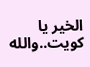الخير يا كويت..والله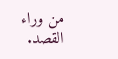من وراء القصد.